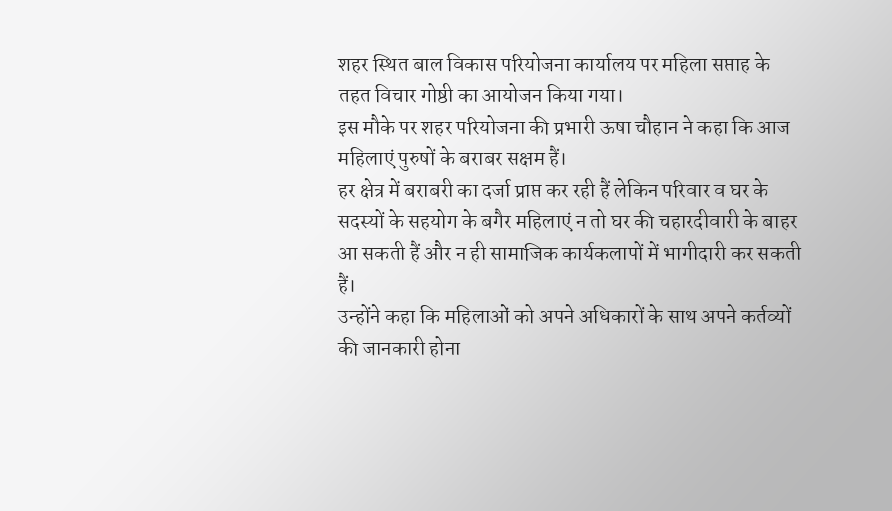शहर स्थित बाल विकास परियोजना कार्यालय पर महिला सप्ताह के तहत विचार गोष्ठी का आयोजन किया गया।
इस मौके पर शहर परियोजना की प्रभारी ऊषा चौहान ने कहा कि आज महिलाएं पुरुषों के बराबर सक्षम हैं।
हर क्षेत्र में बराबरी का दर्जा प्राप्त कर रही हैं लेकिन परिवार व घर के सदस्यों के सहयोग के बगैर महिलाएं न तो घर की चहारदीवारी के बाहर आ सकती हैं और न ही सामाजिक कार्यकलापों में भागीदारी कर सकती हैं।
उन्होंने कहा कि महिलाओं को अपने अधिकारों के साथ अपने कर्तव्यों की जानकारी होना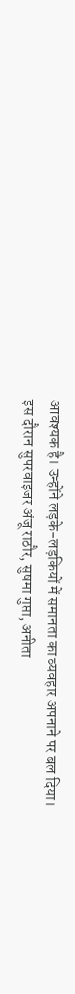आवश्यक है। उन्होंने लड़के-लड़कियों में समानता का व्यवहार अपनाने पर बल दिया।
इस दौरान सुपरवाइजर अंजू राठौर, सुषमा गुप्ता, अनीता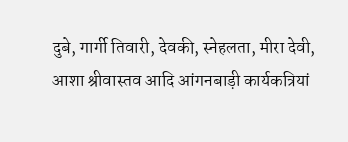दुबे, गार्गी तिवारी, देवकी, स्नेहलता, मीरा देवी, आशा श्रीवास्तव आदि आंगनबाड़ी कार्यकत्रियां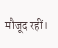मौजूद रहीं।